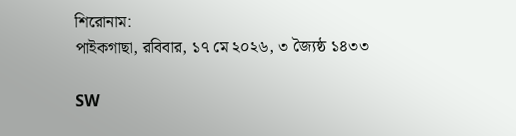শিরোনাম:
পাইকগাছা, রবিবার, ১৭ মে ২০২৬, ৩ জ্যৈষ্ঠ ১৪৩৩

SW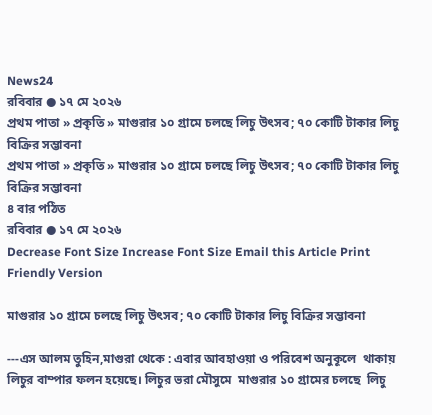News24
রবিবার ● ১৭ মে ২০২৬
প্রথম পাতা » প্রকৃতি » মাগুরার ১০ গ্রামে চলছে লিচু উৎসব; ৭০ কোটি টাকার লিচু বিক্রির সম্ভাবনা
প্রথম পাতা » প্রকৃতি » মাগুরার ১০ গ্রামে চলছে লিচু উৎসব; ৭০ কোটি টাকার লিচু বিক্রির সম্ভাবনা
৪ বার পঠিত
রবিবার ● ১৭ মে ২০২৬
Decrease Font Size Increase Font Size Email this Article Print Friendly Version

মাগুরার ১০ গ্রামে চলছে লিচু উৎসব; ৭০ কোটি টাকার লিচু বিক্রির সম্ভাবনা

---এস আলম তুহিন,মাগুরা থেকে : এবার আবহাওয়া ও পরিবেশ অনুকূলে  থাকায়  লিচুর বাম্পার ফলন হয়েছে। লিচুর ভরা মৌসুমে  মাগুরার ১০ গ্রামের চলছে  লিচু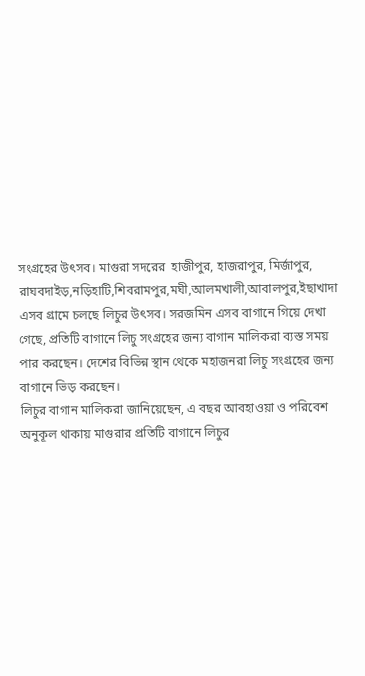সংগ্রহের উৎসব। মাগুরা সদরের  হাজীপুর, হাজরাপুর, মির্জাপুর, রাঘবদাইড়,নড়িহাটি,শিবরামপুর,মঘী,আলমখালী,আবালপুর,ইছাখাদা এসব গ্রামে চলছে লিচুর উৎসব। সরজমিন এসব বাগানে গিয়ে দেখা গেছে, প্রতিটি বাগানে লিচু সংগ্রহের জন্য বাগান মালিকরা ব্যস্ত সময় পার করছেন। দেশের বিভিন্ন স্থান থেকে মহাজনরা লিচু সংগ্রহের জন্য বাগানে ভিড় করছেন।
লিচুর বাগান মালিকরা জানিয়েছেন, এ বছর আবহাওয়া ও পরিবেশ অনুকূল থাকায় মাগুরার প্রতিটি বাগানে লিচুর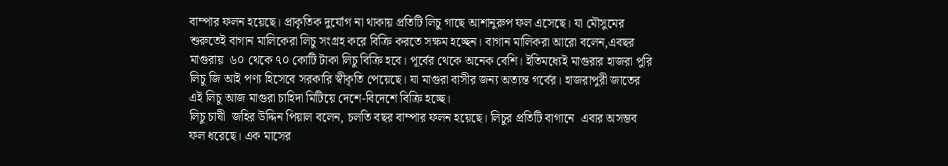বাম্পার ফলন হয়েছে। প্রাকৃতিক দুর্যোগ না থাকায় প্রতিটি লিচু গাছে আশানুরুপ ফল এসেছে। যা মৌসুমের শুরুতেই বাগান মালিকেরা লিচু সংগ্রহ করে বিক্রি করতে সক্ষম হচ্ছেন। বাগান মালিকরা আরো বলেন,এবছর মাগুরায়  ৬০ থেকে ৭০ কোটি টাকা লিচু বিক্রি হবে। পূর্বের থেকে অনেক বেশি। ইতিমধ্যেই মাগুরার হাজরা পুরি লিচু জি আই পণ্য হিসেবে সরকারি স্বীকৃতি পেয়েছে। যা মাগুরা বাসীর জন্য অত্যন্ত গর্বের। হাজরাপুরী জাতের এই লিচু আজ মাগুরা চাহিদা মিটিয়ে দেশে-বিদেশে বিক্রি হচ্ছে।
লিচু চাষী  জহির উদ্দিন পিয়াল বলেন, চলতি বছর বাম্পার ফলন হয়েছে। লিচুর প্রতিটি বাগানে  এবার অসম্ভব ফল ধরেছে। এক মাসের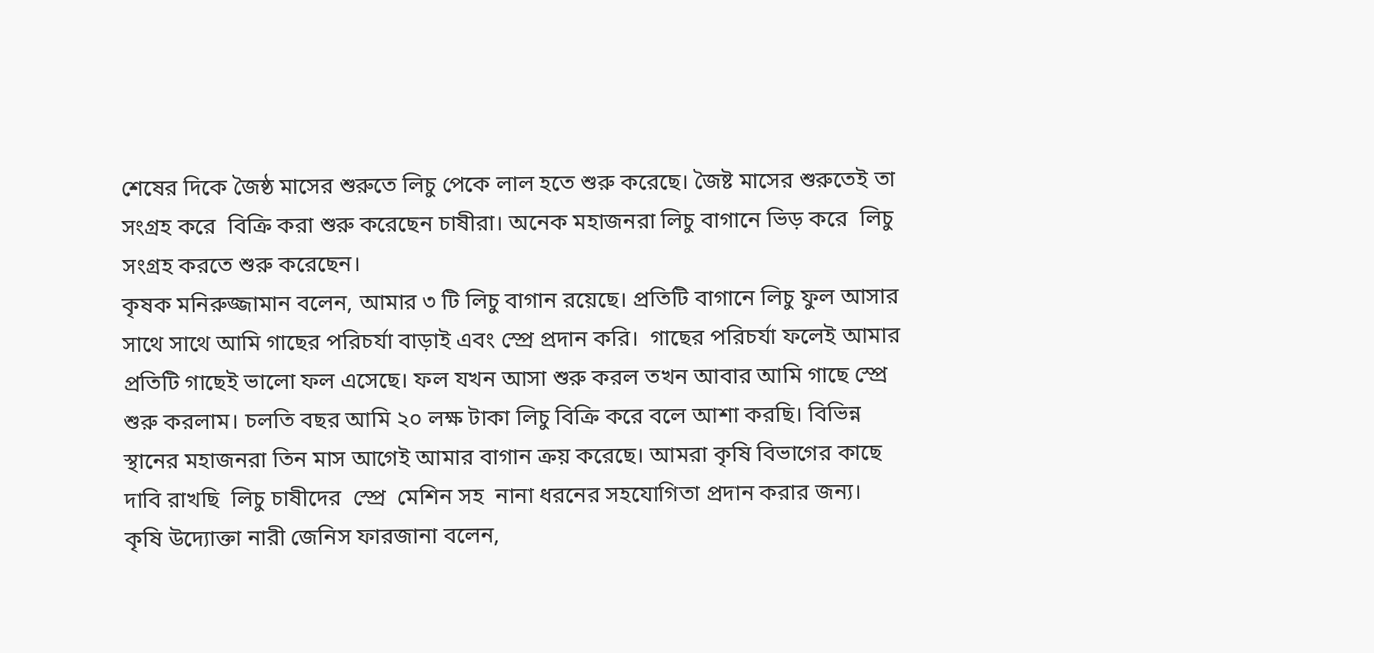শেষের দিকে জৈষ্ঠ মাসের শুরুতে লিচু পেকে লাল হতে শুরু করেছে। জৈষ্ট মাসের শুরুতেই তা সংগ্রহ করে  বিক্রি করা শুরু করেছেন চাষীরা। অনেক মহাজনরা লিচু বাগানে ভিড় করে  লিচু সংগ্রহ করতে শুরু করেছেন।
কৃষক মনিরুজ্জামান বলেন, আমার ৩ টি লিচু বাগান রয়েছে। প্রতিটি বাগানে লিচু ফুল আসার সাথে সাথে আমি গাছের পরিচর্যা বাড়াই এবং স্প্রে প্রদান করি।  গাছের পরিচর্যা ফলেই আমার প্রতিটি গাছেই ভালো ফল এসেছে। ফল যখন আসা শুরু করল তখন আবার আমি গাছে স্প্রে শুরু করলাম। চলতি বছর আমি ২০ লক্ষ টাকা লিচু বিক্রি করে বলে আশা করছি। বিভিন্ন স্থানের মহাজনরা তিন মাস আগেই আমার বাগান ক্রয় করেছে। আমরা কৃষি বিভাগের কাছে দাবি রাখছি  লিচু চাষীদের  স্প্রে  মেশিন সহ  নানা ধরনের সহযোগিতা প্রদান করার জন্য।
কৃষি উদ্যোক্তা নারী জেনিস ফারজানা বলেন,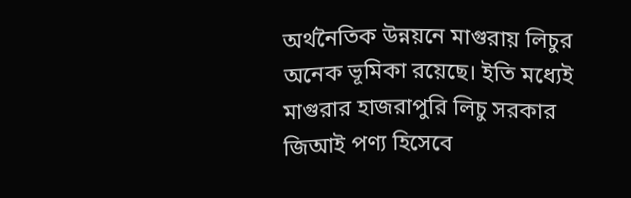অর্থনৈতিক উন্নয়নে মাগুরায় লিচুর  অনেক ভূমিকা রয়েছে। ইতি মধ্যেই মাগুরার হাজরাপুরি লিচু সরকার জিআই পণ্য হিসেবে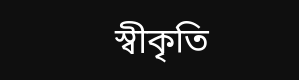স্বীকৃতি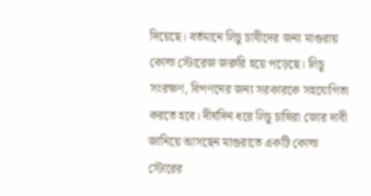দিয়েছে। বর্তমানে লিচু চাষীদের জন্য মাগুরায় কোল্ড স্টোরেজ জরুরি হয়ে পড়েছে। লিচু সংরক্ষণ, বিপণনের জন্য সরকারকে সহযোগিতা করতে হবে। দীর্ঘদিন ধরে লিচু চাষিরা জোর দাবী জানিয়ে আসছেন মাগুরাতে একটি কোল্ড স্টোরের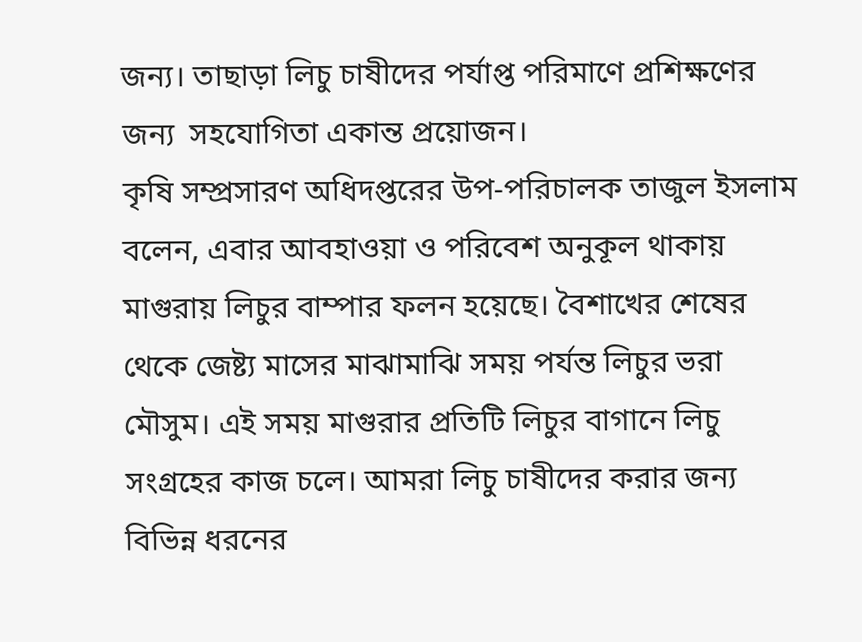জন্য। তাছাড়া লিচু চাষীদের পর্যাপ্ত পরিমাণে প্রশিক্ষণের জন্য  সহযোগিতা একান্ত প্রয়োজন।
কৃষি সম্প্রসারণ অধিদপ্তরের উপ-পরিচালক তাজুল ইসলাম বলেন, এবার আবহাওয়া ও পরিবেশ অনুকূল থাকায় মাগুরায় লিচুর বাম্পার ফলন হয়েছে। বৈশাখের শেষের থেকে জেষ্ট্য মাসের মাঝামাঝি সময় পর্যন্ত লিচুর ভরা মৌসুম। এই সময় মাগুরার প্রতিটি লিচুর বাগানে লিচু সংগ্রহের কাজ চলে। আমরা লিচু চাষীদের করার জন্য বিভিন্ন ধরনের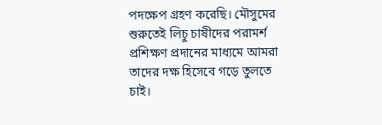পদক্ষেপ গ্রহণ করেছি। মৌসুমের শুরুতেই লিচু চাষীদের পরামর্শ প্রশিক্ষণ প্রদানের মাধ্যমে আমরা তাদের দক্ষ হিসেবে গড়ে তুলতে চাই।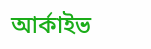আর্কাইভ